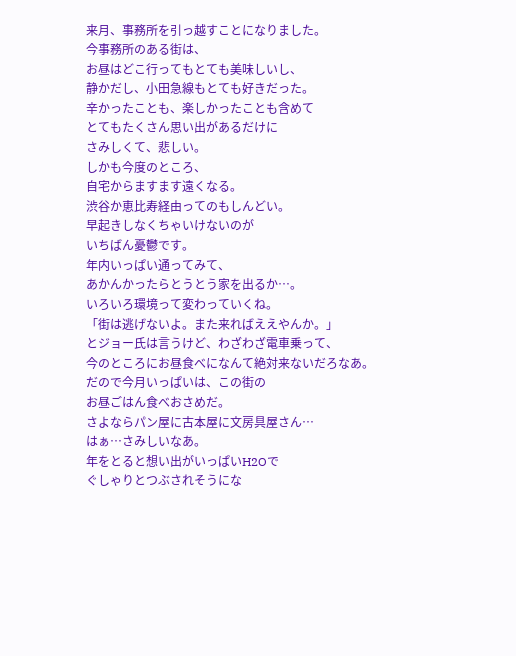来月、事務所を引っ越すことになりました。
今事務所のある街は、
お昼はどこ行ってもとても美味しいし、
静かだし、小田急線もとても好きだった。
辛かったことも、楽しかったことも含めて
とてもたくさん思い出があるだけに
さみしくて、悲しい。
しかも今度のところ、
自宅からますます遠くなる。
渋谷か恵比寿経由ってのもしんどい。
早起きしなくちゃいけないのが
いちばん憂鬱です。
年内いっぱい通ってみて、
あかんかったらとうとう家を出るか…。
いろいろ環境って変わっていくね。
「街は逃げないよ。また来ればええやんか。」
とジョー氏は言うけど、わざわざ電車乗って、
今のところにお昼食べになんて絶対来ないだろなあ。
だので今月いっぱいは、この街の
お昼ごはん食べおさめだ。
さよならパン屋に古本屋に文房具屋さん…
はぁ…さみしいなあ。
年をとると想い出がいっぱいH2Oで
ぐしゃりとつぶされそうにな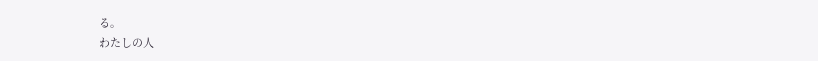る。
わたしの人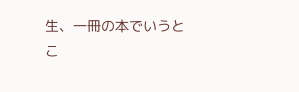生、一冊の本でいうとこ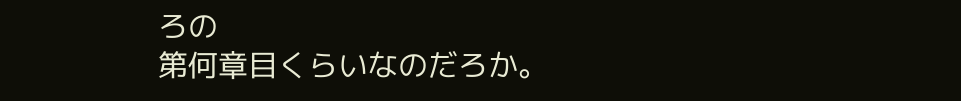ろの
第何章目くらいなのだろか。